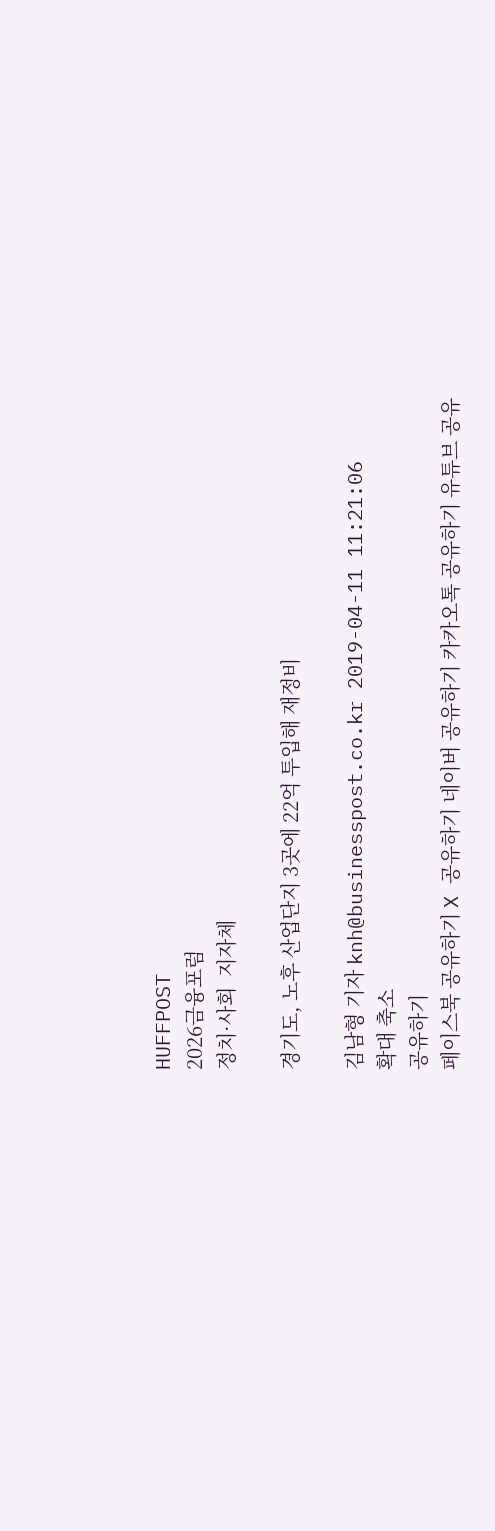HUFFPOST
2026금융포럼
정치·사회  지자체

경기도, 노후 산업단지 3곳에 22억 투입해 재정비

김남형 기자 knh@businesspost.co.kr 2019-04-11 11:21:06
확대 축소
공유하기
페이스북 공유하기 X 공유하기 네이버 공유하기 카카오톡 공유하기 유튜브 공유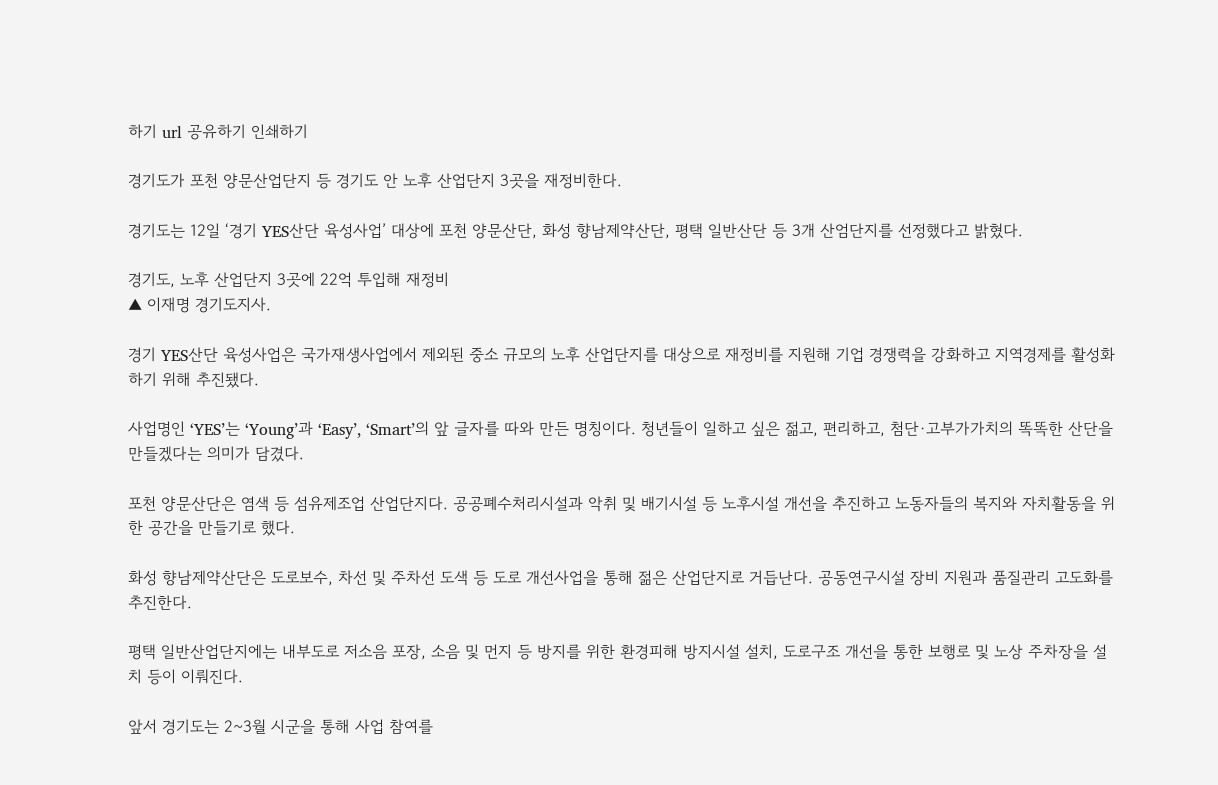하기 url 공유하기 인쇄하기

경기도가 포천 양문산업단지 등 경기도 안 노후 산업단지 3곳을 재정비한다.

경기도는 12일 ‘경기 YES산단 육성사업’ 대상에 포천 양문산단, 화성 향남제약산단, 평택 일반산단 등 3개 산엄단지를 선정했다고 밝혔다.

경기도, 노후 산업단지 3곳에 22억 투입해 재정비
▲ 이재명 경기도지사.

경기 YES산단 육성사업은 국가재생사업에서 제외된 중소 규모의 노후 산업단지를 대상으로 재정비를 지원해 기업 경쟁력을 강화하고 지역경제를 활성화하기 위해 추진됐다.

사업명인 ‘YES’는 ‘Young’과 ‘Easy’, ‘Smart’의 앞 글자를 따와 만든 명칭이다. 청년들이 일하고 싶은 젊고, 편리하고, 첨단·고부가가치의 똑똑한 산단을 만들겠다는 의미가 담겼다.

포천 양문산단은 염색 등 섬유제조업 산업단지다. 공공폐수처리시설과 악취 및 배기시설 등 노후시설 개선을 추진하고 노동자들의 복지와 자치활동을 위한 공간을 만들기로 했다.

화성 향남제약산단은 도로보수, 차선 및 주차선 도색 등 도로 개선사업을 통해 젊은 산업단지로 거듭난다. 공동연구시설 장비 지원과 품질관리 고도화를 추진한다.

평택 일반산업단지에는 내부도로 저소음 포장, 소음 및 먼지 등 방지를 위한 환경피해 방지시설 설치, 도로구조 개선을 통한 보행로 및 노상 주차장을 설치 등이 이뤄진다.

앞서 경기도는 2~3월 시군을 통해 사업 참여를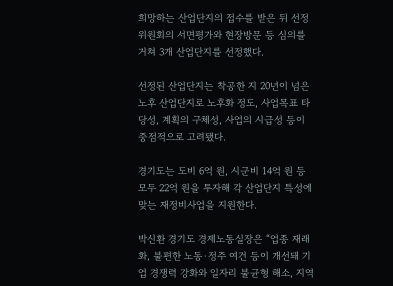희망하는 산업단지의 접수를 받은 뒤 선정위원회의 서면평가와 현장방문 등 심의를 거쳐 3개 산업단지를 선정했다.

선정된 산업단지는 착공한 지 20년이 넘은 노후 산업단지로 노후화 정도, 사업목표 타당성, 계획의 구체성, 사업의 시급성 등이 중점적으로 고려됐다.

경기도는 도비 6억 원, 시군비 14억 원 등 모두 22억 원을 투자해 각 산업단지 특성에 맞는 재정비사업을 지원한다.

박신환 경기도 경제노동실장은 “업종 재래화, 불편한 노동·정주 여건 등이 개선돼 기업 경쟁력 강화와 일자리 불균형 해소, 지역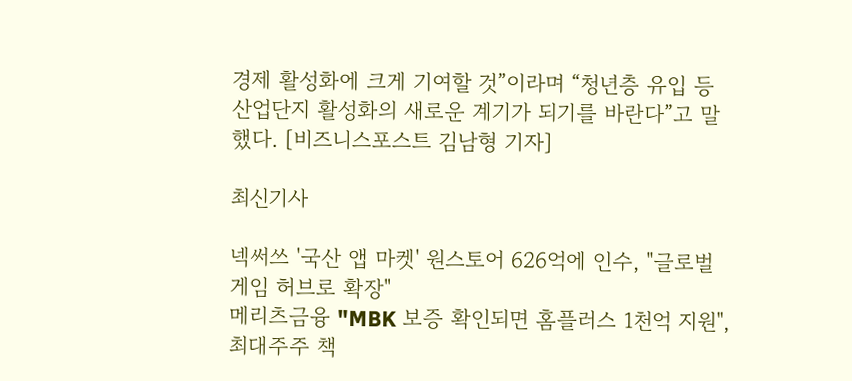경제 활성화에 크게 기여할 것”이라며 “청년층 유입 등 산업단지 활성화의 새로운 계기가 되기를 바란다”고 말했다. [비즈니스포스트 김남형 기자]

최신기사

넥써쓰 '국산 앱 마켓' 원스토어 626억에 인수, "글로벌 게임 허브로 확장"
메리츠금융 "MBK 보증 확인되면 홈플러스 1천억 지원", 최대주주 책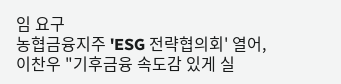임 요구
농협금융지주 'ESG 전략협의회' 열어, 이찬우 "기후금융 속도감 있게 실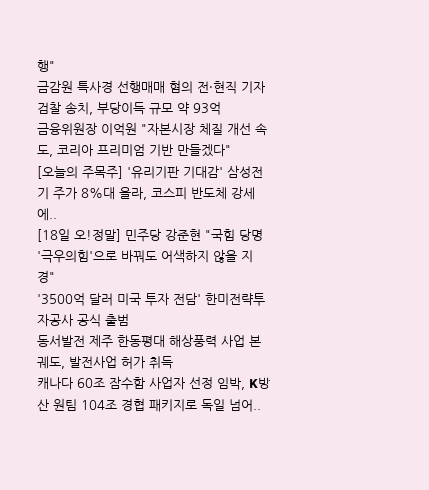행"
금감원 특사경 선행매매 혐의 전·현직 기자 검찰 송치, 부당이득 규모 약 93억
금융위원장 이억원 "자본시장 체질 개선 속도, 코리아 프리미엄 기반 만들겠다"
[오늘의 주목주] '유리기판 기대감' 삼성전기 주가 8%대 올라, 코스피 반도체 강세에..
[18일 오!정말] 민주당 강준현 "국힘 당명 '극우의힘'으로 바꿔도 어색하지 않을 지경"
'3500억 달러 미국 투자 전담' 한미전략투자공사 공식 출범
동서발전 제주 한동평대 해상풍력 사업 본궤도, 발전사업 허가 취득
캐나다 60조 잠수함 사업자 선정 임박, K방산 원팀 104조 경협 패키지로 독일 넘어..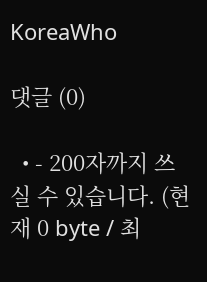KoreaWho

댓글 (0)

  • - 200자까지 쓰실 수 있습니다. (현재 0 byte / 최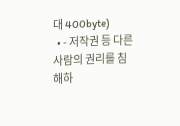대 400byte)
  • - 저작권 등 다른 사람의 권리를 침해하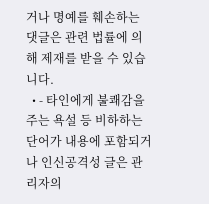거나 명예를 훼손하는 댓글은 관련 법률에 의해 제재를 받을 수 있습니다.
  • - 타인에게 불쾌감을 주는 욕설 등 비하하는 단어가 내용에 포함되거나 인신공격성 글은 관리자의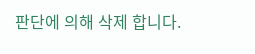판단에 의해 삭제 합니다.